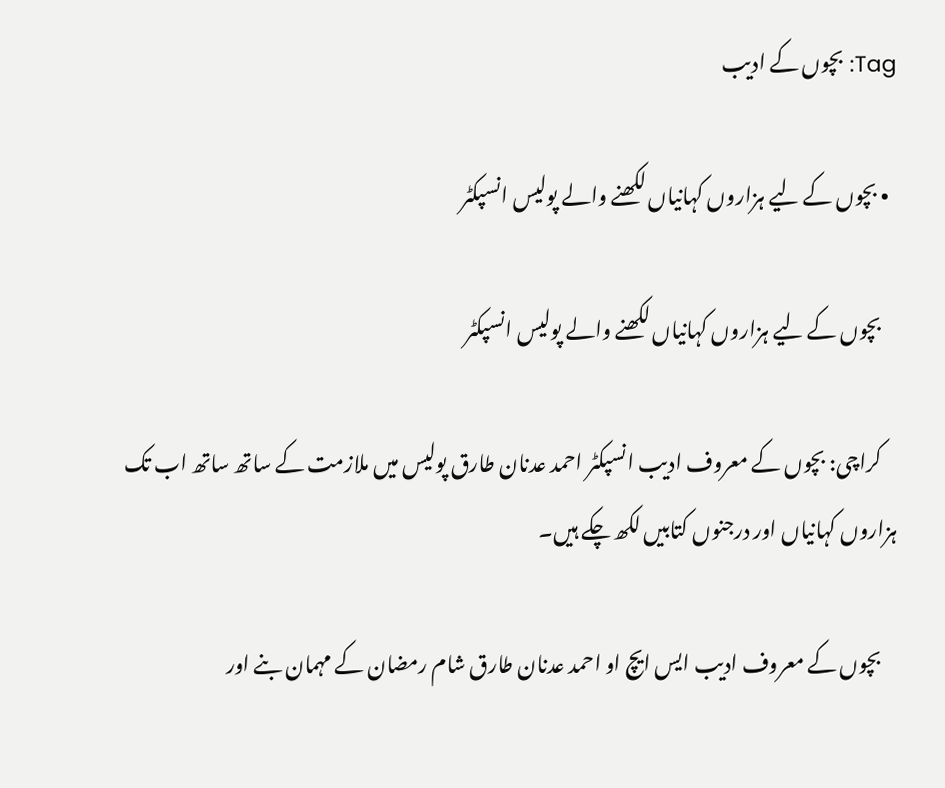Tag: بچوں کے ادیب

  • بچوں کے لیے ہزاروں کہانیاں لکھنے والے پولیس انسپکٹر

    بچوں کے لیے ہزاروں کہانیاں لکھنے والے پولیس انسپکٹر

    کراچی: بچوں کے معروف ادیب انسپکٹر احمد عدنان طارق پولیس میں ملازمت کے ساتھ ساتھ اب تک ہزاروں کہانیاں اور درجنوں کتابیں لکھ چکے ہیں۔

    بچوں کے معروف ادیب ایس ایچ او احمد عدنان طارق شام رمضان کے مہمان بنے اور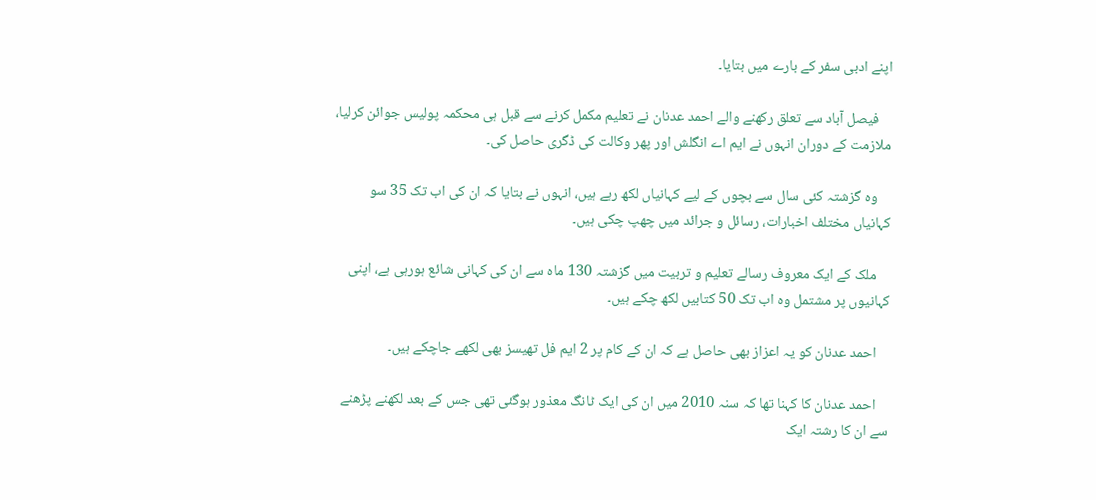اپنے ادبی سفر کے بارے میں بتایا۔

    فیصل آباد سے تعلق رکھنے والے احمد عدنان نے تعلیم مکمل کرنے سے قبل ہی محکمہ پولیس جوائن کرلیا، ملازمت کے دوران انہوں نے ایم اے انگلش اور پھر وکالت کی ڈگری حاصل کی۔

    وہ گزشتہ کئی سال سے بچوں کے لیے کہانیاں لکھ رہے ہیں، انہوں نے بتایا کہ ان کی اب تک 35 سو کہانیاں مختلف اخبارات، رسائل و جرائد میں چھپ چکی ہیں۔

    ملک کے ایک معروف رسالے تعلیم و تربیت میں گزشتہ 130 ماہ سے ان کی کہانی شائع ہورہی ہے، اپنی کہانیوں پر مشتمل وہ اب تک 50 کتابیں لکھ چکے ہیں۔

    احمد عدنان کو یہ اعزاز بھی حاصل ہے کہ ان کے کام پر 2 ایم فل تھیسز بھی لکھے جاچکے ہیں۔

    احمد عدنان کا کہنا تھا کہ سنہ 2010 میں ان کی ایک ٹانگ معذور ہوگئی تھی جس کے بعد لکھنے پڑھنے سے ان کا رشتہ ایک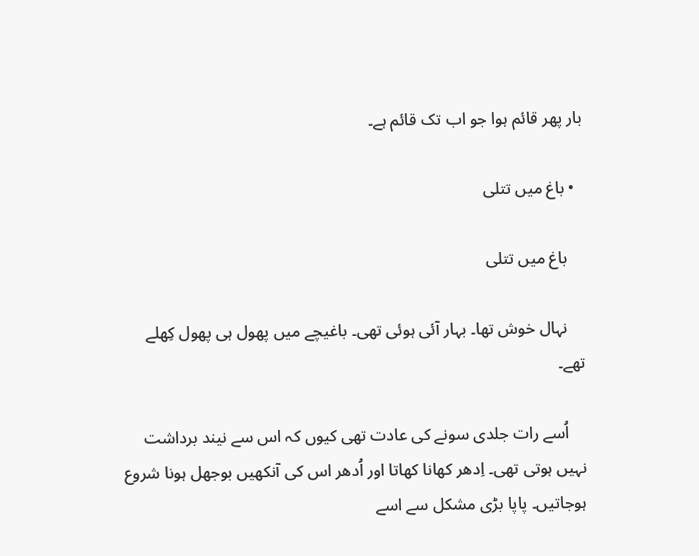بار پھر قائم ہوا جو اب تک قائم ہے۔

  • باغ میں‌ تتلی

    باغ میں‌ تتلی

    نہال خوش تھا۔ بہار آئی ہوئی تھی۔ باغیچے میں پھول ہی پھول کِھلے تھے۔

    اُسے رات جلدی سونے کی عادت تھی کیوں کہ اس سے نیند برداشت نہیں ہوتی تھی۔ اِدھر کھانا کھاتا اور اُدھر اس کی آنکھیں بوجھل ہونا شروع ہوجاتیں۔ پاپا بڑی مشکل سے اسے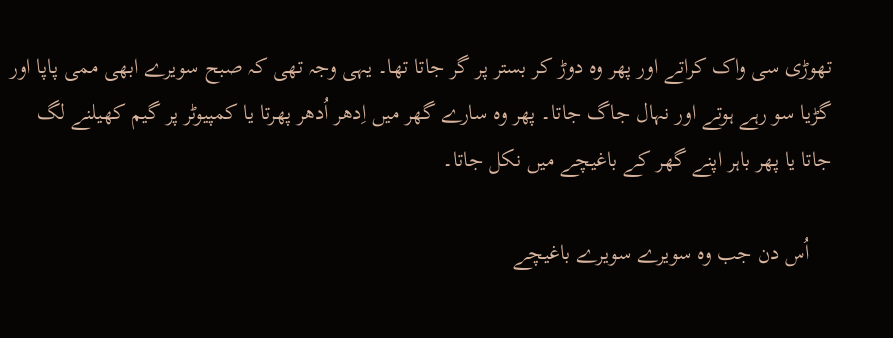تھوڑی سی واک کراتے اور پھر وہ دوڑ کر بستر پر گر جاتا تھا۔ یہی وجہ تھی کہ صبح سویرے ابھی ممی پاپا اور گڑیا سو رہے ہوتے اور نہال جاگ جاتا۔ پھر وہ سارے گھر میں اِدھر اُدھر پھرتا یا کمپیوٹر پر گیم کھیلنے لگ جاتا یا پھر باہر اپنے گھر کے باغیچے میں نکل جاتا۔

    اُس دن جب وہ سویرے سویرے باغیچے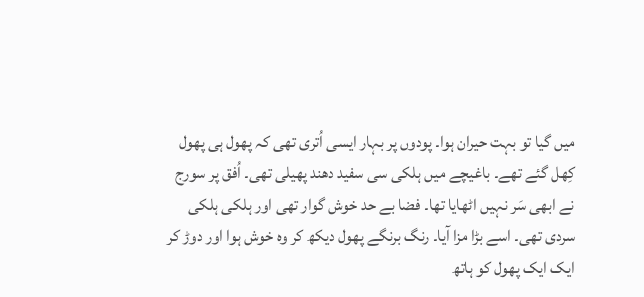میں گیا تو بہت حیران ہوا۔ پودوں پر بہار ایسی اُتری تھی کہ پھول ہی پھول کِھل گئے تھے۔ باغیچے میں ہلکی سی سفید دھند پھیلی تھی۔ اُفق پر سورج نے ابھی سَر نہیں اٹھایا تھا۔ فضا بے حد خوش گوار تھی اور ہلکی ہلکی سردی تھی۔ اسے بڑا مزا آیا۔ رنگ برنگے پھول دیکھ کر وہ خوش ہوا اور دوڑ کر ایک ایک پھول کو ہاتھ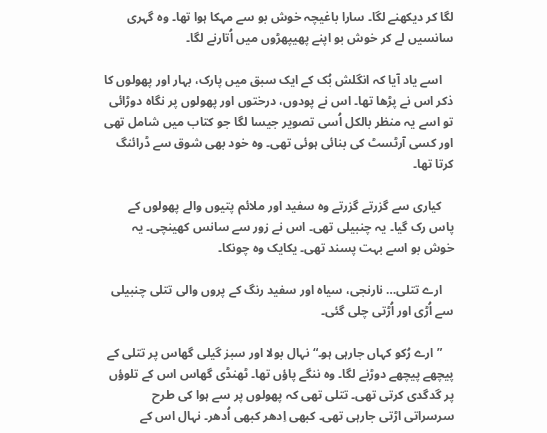لگا کر دیکھنے لگا۔ سارا باغیچہ خوش بو سے مہکا ہوا تھا۔ وہ گہری سانسیں لے کر خوش بو اپنے پھیپھڑوں میں اُتارنے لگا۔

    اسے یاد آیا کہ انگلش بُک کے ایک سبق میں پارک، بہار اور پھولوں کا ذکر اس نے پڑھا تھا۔ اس نے پودوں، درختوں اور پھولوں پر نگاہ دوڑائی تو اسے یہ منظر بالکل اُسی تصویر جیسا لگا جو کتاب میں شامل تھی اور کسی آرٹسٹ کی بنائی ہوئی تھی۔ وہ خود بھی شوق سے ڈرائنگ کرتا تھا۔

    کیاری سے گزرتے گزرتے وہ سفید اور ملائم پتیوں والے پھولوں کے پاس رک گیا۔ یہ چنبیلی تھی۔ اس نے زور سے سانس کھینچی۔ یہ خوش بو اسے بہت پسند تھی۔ یکایک وہ چونکا۔

    ارے تتلی… نارنجی، سیاہ اور سفید رنگ کے پروں والی تتلی چنبیلی سے اُڑی اور اُڑتی چلی گئی۔

    ”ارے رُکو کہاں جارہی ہو۔“ نہال بولا اور سبز گیلی گھاس پر تتلی کے پیچھے پیچھے دوڑنے لگا۔ وہ ننگے پاؤں تھا۔ ٹھنڈی گھاس اس کے تلوؤں پر گدگدی کرتی تھی۔ تتلی تھی کہ پھولوں پر سے ہوا کی طرح سرسراتی اڑتی جارہی تھی۔ کبھی اِدھر کبھی اُدھر۔ نہال اس کے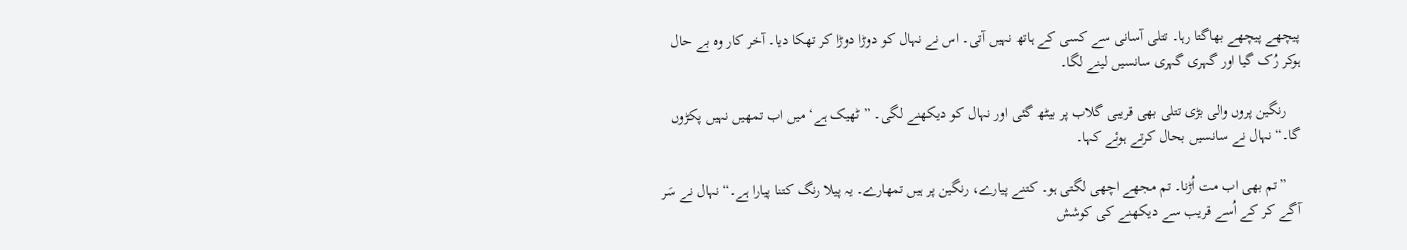پیچھے پیچھے بھاگتا رہا۔ تتلی آسانی سے کسی کے ہاتھ نہیں آتی۔ اس نے نہال کو دوڑا دوڑا کر تھکا دیا۔ آخر کار وہ بے حال ہوکر رُک گیا اور گہری گہری سانسیں لینے لگا۔

    رنگین پروں والی بڑی تتلی بھی قریبی گلاب پر بیٹھ گئی اور نہال کو دیکھنے لگی۔ ”ٹھیک ہے‘ میں اب تمھیں نہیں پکڑوں گا۔“ نہال نے سانسیں بحال کرتے ہوئے کہا۔

    ”تم بھی اب مت اُڑنا۔ تم مجھے اچھی لگتی ہو۔ کتنے پیارے، رنگین پر ہیں تمھارے۔ یہ پیلا رنگ کتنا پیارا ہے۔“ نہال نے سَر آگے کر کے اُسے قریب سے دیکھنے کی کوشش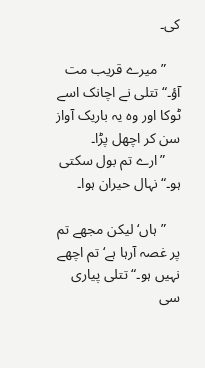کی۔

    ”میرے قریب مت آؤ۔“ تتلی نے اچانک اسے ٹوکا اور وہ یہ باریک آواز سن کر اچھل پڑا۔
    ”ارے تم بول سکتی ہو۔“ نہال حیران ہوا۔

    ”ہاں‘ لیکن مجھے تم پر غصہ آرہا ہے‘ تم اچھے نہیں ہو۔“ تتلی پیاری سی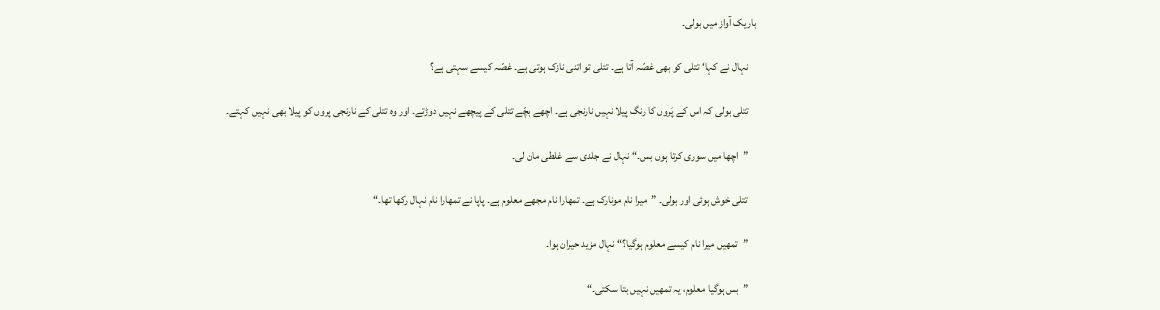باریک آواز میں بولی۔

    نہال نے کہا‘ تتلی کو بھی غصّہ آتا ہے۔ تتلی تو اتنی نازک ہوتی ہے۔ غصّہ کیسے سہتی ہے؟

    تتلی بولی کہ اس کے پَروں کا رنگ پیلا نہیں نارنجی ہے۔ اچھے بچّے تتلی کے پیچھے نہیں دوڑتے۔ اور وہ تتلی کے نارنجی پروں کو پیلا بھی نہیں کہتے۔

    ”اچھا میں سوری کرتا ہوں بس۔“ نہال نے جلدی سے غلطی مان لی۔

    تتلی خوش ہوئی اور بولی۔ ”میرا نام مونارک ہے۔ تمھارا نام مجھے معلوم ہے۔ پاپا نے تمھارا نام نہال رکھا تھا۔“

    ”تمھیں میرا نام کیسے معلوم ہوگیا؟“ نہال مزید حیران ہوا۔

    ”بس ہوگیا معلوم، یہ تمھیں نہیں بتا سکتی۔“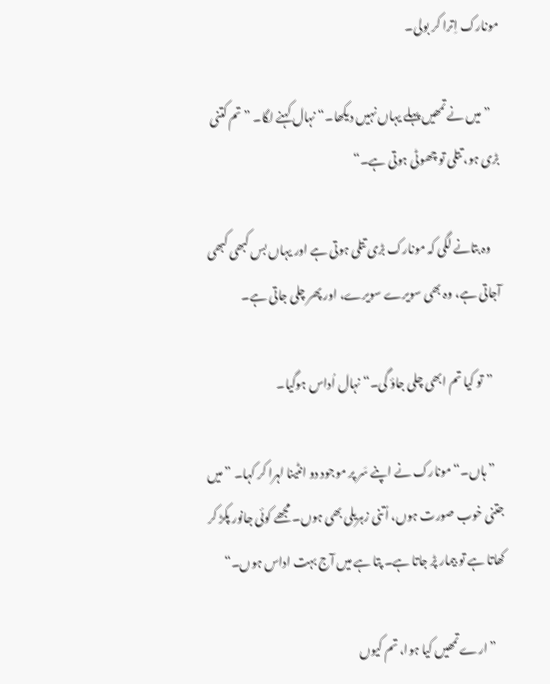مونارک اِترا کر بولی۔

    ”میں نے تمھیں پہلے یہاں نہیں دیکھا۔“ نہال کہنے لگا۔ ”تم کتنی بڑی ہو، تتلی تو چھوٹی ہوتی ہے۔“

    وہ بتانے لگی کہ مونارک بڑی تتلی ہوتی ہے اور یہاں بس کبھی کبھی آجاتی ہے، وہ بھی سویرے سویرے، اور پھر چلی جاتی ہے۔

    ”تو کیا تم ابھی چلی جاؤ گی۔“ نہال اُداس ہوگیا۔

    ”ہاں۔“ مونارک نے اپنے سَر پر موجود دو انٹینا لہرا کر کہا۔ ”میں جتنی خوب صورت ہوں، اُتنی زہریلی بھی ہوں۔ مجھے کوئی جانور پکڑ کر کھاتا ہے تو بیمار پڑ جاتا ہے۔ پتا ہے میں آج بہت اداس ہوں۔“

    ”ارے تمھیں کیا ہوا، تم کیوں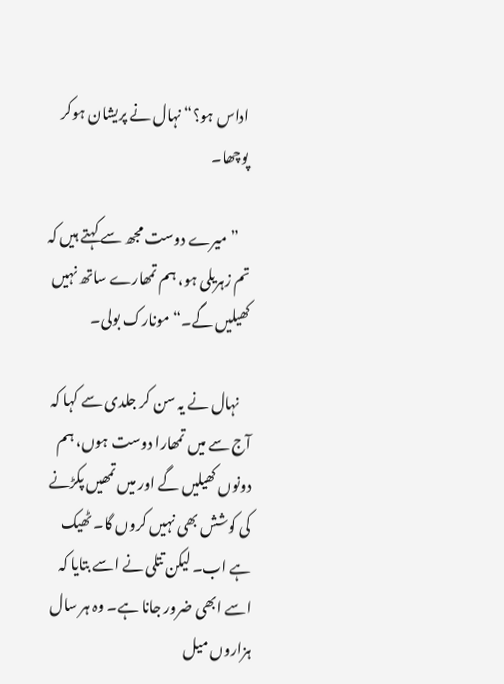اداس ہو؟“ نہال نے پریشان ہوکر پوچھا۔

    ”میرے دوست مجھ سے کہتے ہیں کہ تم زہریلی ہو، ہم تمھارے ساتھ نہیں کھیلیں گے۔“ مونارک بولی۔

    نہال نے یہ سن کر جلدی سے کہا کہ آج سے میں تمھارا دوست ہوں، ہم دونوں کھیلیں گے اور میں تمھیں پکڑنے کی کوشش بھی نہیں کروں گا۔ ٹھیک ہے اب۔ لیکن تتلی نے اسے بتایا کہ اسے ابھی ضرور جانا ہے۔ وہ ہر سال ہزاروں میل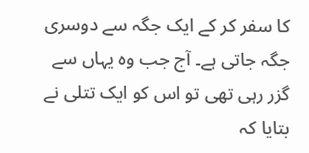کا سفر کر کے ایک جگہ سے دوسری جگہ جاتی ہے۔ آج جب وہ یہاں سے گزر رہی تھی تو اس کو ایک تتلی نے بتایا کہ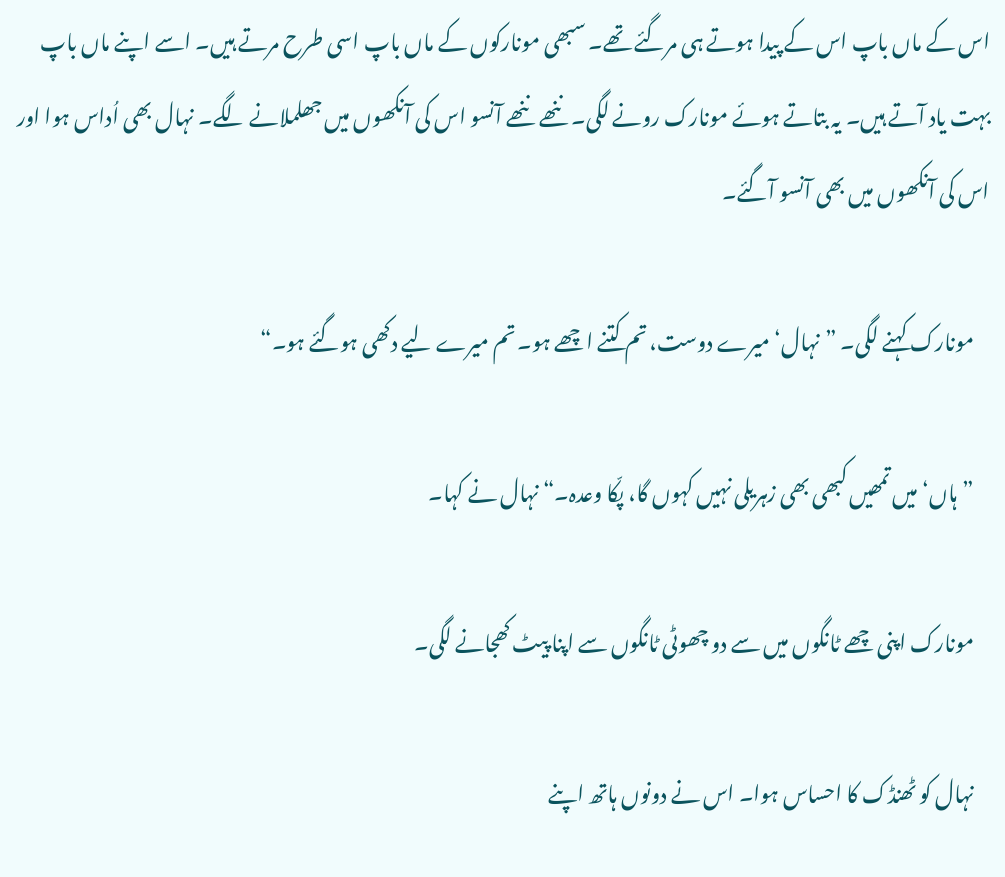اس کے ماں باپ اس کے پیدا ہوتے ہی مرگئے تھے۔ سبھی مونارکوں کے ماں باپ اسی طرح مرتے ہیں۔ اسے اپنے ماں باپ بہت یاد آتے ہیں۔ یہ بتاتے ہوئے مونارک رونے لگی۔ ننھے ننھے آنسو اس کی آنکھوں میں جھلملانے لگے۔ نہال بھی اُداس ہوا اور اس کی آنکھوں میں بھی آنسو آگئے۔

    مونارک کہنے لگی۔ ”نہال‘ میرے دوست، تم کتنے اچھے ہو۔ تم میرے لیے دکھی ہوگئے ہو۔“

    ”ہاں‘ میں تمھیں کبھی بھی زہریلی نہیں کہوں گا، پکّا وعدہ۔“ نہال نے کہا۔

    مونارک اپنی چھے ٹانگوں میں سے دو چھوٹی ٹانگوں سے اپنا پیٹ کھجانے لگی۔

    نہال کو ٹھنڈک کا احساس ہوا۔ اس نے دونوں ہاتھ اپنے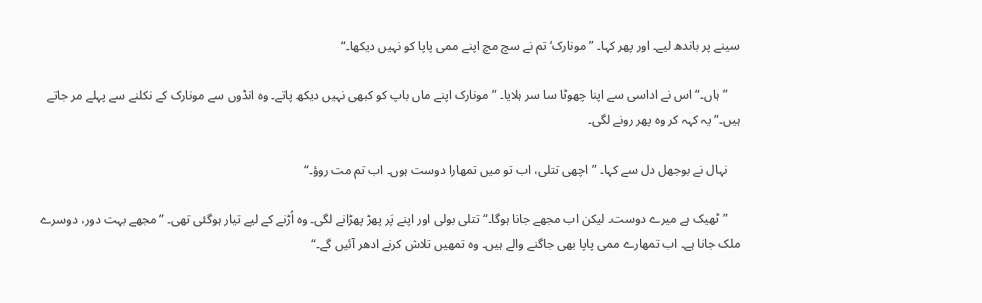سینے پر باندھ لیے۔ اور پھر کہا۔ ”مونارک‘ تم نے سچ مچ اپنے ممی پاپا کو نہیں دیکھا۔“

    ”ہاں۔“ اس نے اداسی سے اپنا چھوٹا سا سر ہلایا۔ ”مونارک اپنے ماں باپ کو کبھی نہیں دیکھ پاتے۔ وہ انڈوں سے مونارک کے نکلنے سے پہلے مر جاتے ہیں۔“ یہ کہہ کر وہ پھر رونے لگی۔

    نہال نے بوجھل دل سے کہا۔ ”اچھی تتلی، اب تو میں تمھارا دوست ہوں۔ اب تم مت روؤ۔“

    ”ٹھیک ہے میرے دوست۔ لیکن اب مجھے جانا ہوگا۔“ تتلی بولی اور اپنے پَر پھڑ پھڑانے لگی۔ وہ اُڑنے کے لیے تیار ہوگئی تھی۔ ”مجھے بہت دور، دوسرے ملک جانا ہے۔ اب تمھارے ممی پاپا بھی جاگنے والے ہیں۔ وہ تمھیں تلاش کرنے ادھر آئیں گے۔“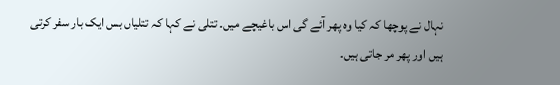نہال نے پوچھا کہ کیا وہ پھر آئے گی اس باغیچے میں۔ تتلی نے کہا کہ تتلیاں بس ایک بار سفر کرتی ہیں اور پھر مر جاتی ہیں۔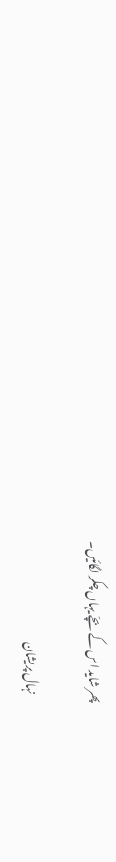پھر شاید اس کے بچّے یہاں چکر لگائیں۔

    نہال پریشان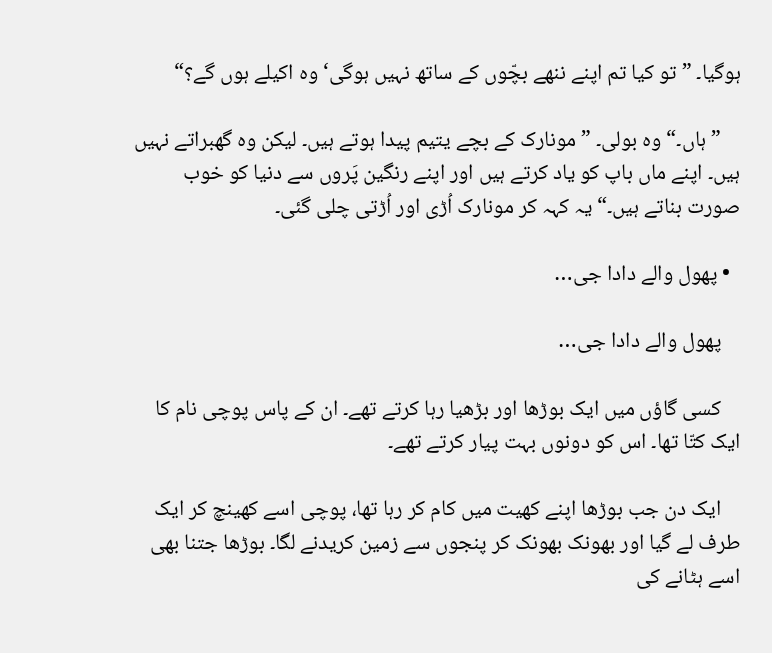ہوگیا۔ ”تو کیا تم اپنے ننھے بچّوں کے ساتھ نہیں ہوگی‘ وہ اکیلے ہوں گے؟“

    ”ہاں۔“ وہ بولی۔ ”مونارک کے بچے یتیم پیدا ہوتے ہیں۔ لیکن وہ گھبراتے نہیں ہیں۔ اپنے ماں باپ کو یاد کرتے ہیں اور اپنے رنگین پَروں سے دنیا کو خوب صورت بناتے ہیں۔“ یہ کہہ کر مونارک اُڑی اور اُڑتی چلی گئی۔

  • پھول والے دادا جی…

    پھول والے دادا جی…

    کسی گاؤں میں ایک بوڑھا اور بڑھیا رہا کرتے تھے۔ ان کے پاس پوچی نام کا ایک کتّا تھا۔ اس کو دونوں بہت پیار کرتے تھے۔

    ایک دن جب بوڑھا اپنے کھیت میں کام کر رہا تھا، پوچی اسے کھینچ کر ایک طرف لے گیا اور بھونک بھونک کر پنجوں سے زمین کریدنے لگا۔ بوڑھا جتنا بھی اسے ہٹانے کی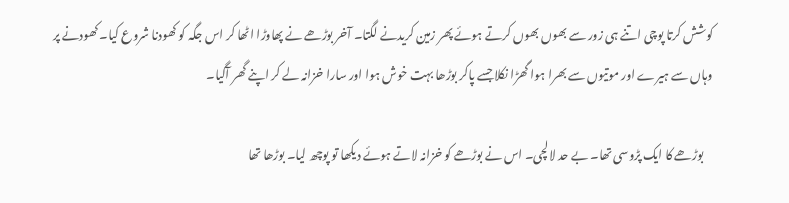کوشش کرتا پوچی اتنے ہی زور سے بھوں بھوں کرتے ہوئے پھر زمین کریدنے لگتا۔ آخر بوڑھے نے پھاوڑا اٹھا کر اس جگہ کو کھودنا شروع کیا۔ کھودنے پر وہاں سے ہیرے اور موتیوں سے بھرا ہوا گھڑا نکلا جسے پاکر بوڑھا بہت خوش ہوا اور سارا خزانہ لے کر اپنے گھر آگیا۔

    بوڑھے کا ایک پڑوسی تھا۔ بے حد لالچی۔ اس نے بوڑھے کو خزانہ لاتے ہوئے دیکھا تو پوچھ لیا۔ بوڑھا تھا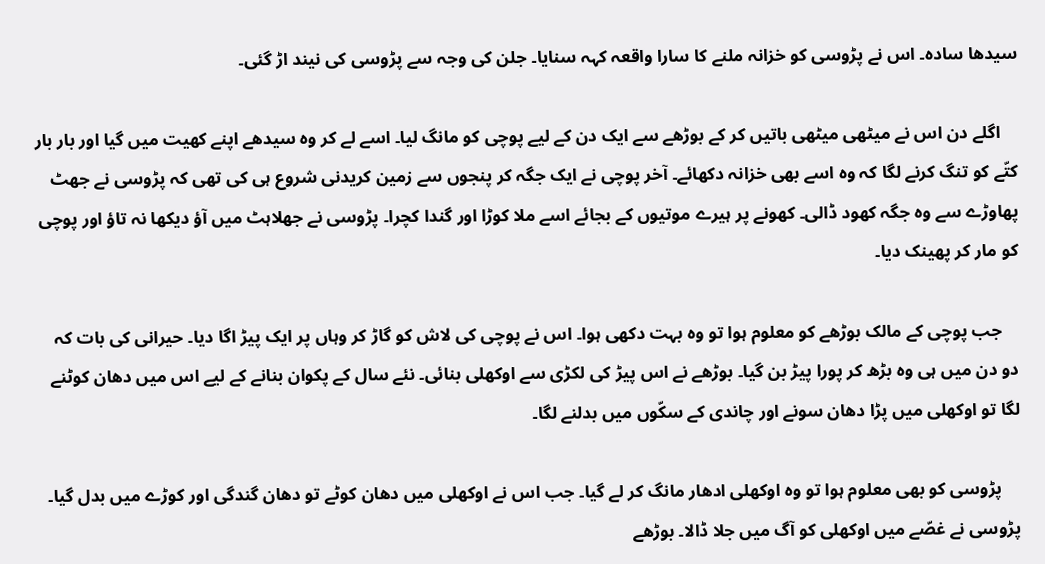سیدھا سادہ۔ اس نے پڑوسی کو خزانہ ملنے کا سارا واقعہ کہہ سنایا۔ جلن کی وجہ سے پڑوسی کی نیند اڑ گئی۔

    اگلے دن اس نے میٹھی میٹھی باتیں کر کے بوڑھے سے ایک دن کے لیے پوچی کو مانگ لیا۔ اسے لے کر وہ سیدھے اپنے کھیت میں گیا اور بار بار کتّے کو تنگ کرنے لگا کہ وہ اسے بھی خزانہ دکھائے۔ آخر پوچی نے ایک جگہ کر پنجوں سے زمین کریدنی شروع ہی کی تھی کہ پڑوسی نے جھٹ پھاوڑے سے وہ جگہ کھود ڈالی۔ کھونے پر ہیرے موتیوں کے بجائے اسے ملا کوڑا اور گندا کچرا۔ پڑوسی نے جھلاہٹ میں آؤ دیکھا نہ تاؤ اور پوچی کو مار کر پھینک دیا۔

    جب پوچی کے مالک بوڑھے کو معلوم ہوا تو وہ بہت دکھی ہوا۔ اس نے پوچی کی لاش کو گاڑ کر وہاں پر ایک پیڑ اگا دیا۔ حیرانی کی بات کہ دو دن میں ہی وہ بڑھ کر پورا پیڑ بن گیا۔ بوڑھے نے اس پیڑ کی لکڑی سے اوکھلی بنائی۔ نئے سال کے پکوان بنانے کے لیے اس میں دھان کوٹنے لگا تو اوکھلی میں پڑا دھان سونے اور چاندی کے سکّوں میں بدلنے لگا۔

    پڑوسی کو بھی معلوم ہوا تو وہ اوکھلی ادھار مانگ کر لے گیا۔ جب اس نے اوکھلی میں دھان کوٹے تو دھان گندگی اور کوڑے میں بدل گیا۔ پڑوسی نے غصّے میں اوکھلی کو آگ میں جلا ڈالا۔ بوڑھے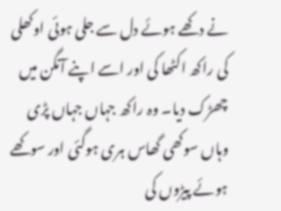نے دکھے ہوئے دل سے جلی ہوئی اوکھلی کی راکھ اکٹھا کی اور اسے اپنے آنگن میں چھڑک دیا۔ وہ راکھ جہاں جہاں پڑی وہاں سوکھی گھاس ہری ہوگئی اور سوکھے ہوئے پیڑوں کی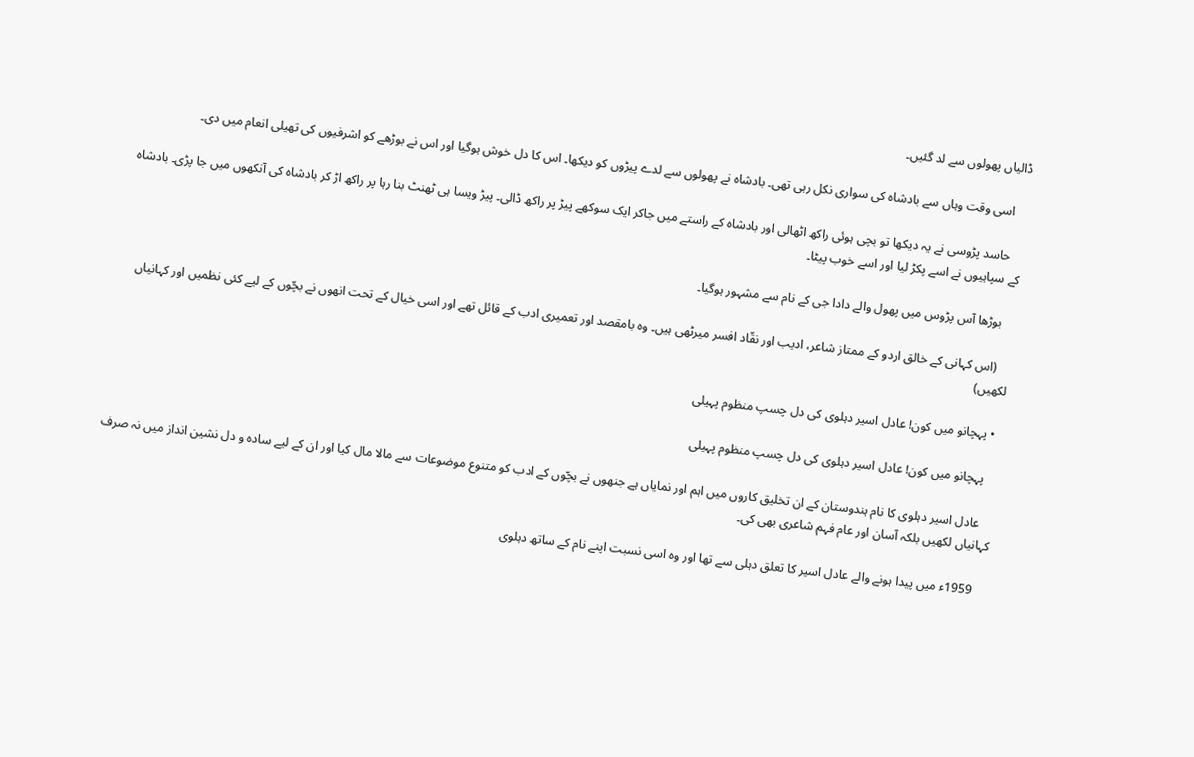ڈالیاں پھولوں سے لد گئیں۔

    اسی وقت وہاں سے بادشاہ کی سواری نکل رہی تھی۔ بادشاہ نے پھولوں سے لدے پیڑوں کو دیکھا۔ اس کا دل خوش ہوگیا اور اس نے بوڑھے کو اشرفیوں کی تھیلی انعام میں دی۔

    حاسد پڑوسی نے یہ دیکھا تو بچی ہوئی راکھ اٹھالی اور بادشاہ کے راستے میں جاکر ایک سوکھے پیڑ پر راکھ ڈالی۔ پیڑ ویسا ہی ٹھنٹ بنا رہا پر راکھ اڑ کر بادشاہ کی آنکھوں میں جا پڑی۔ بادشاہ کے سپاہیوں نے اسے پکڑ لیا اور اسے خوب پیٹا۔

    بوڑھا آس پڑوس میں پھول والے دادا جی کے نام سے مشہور ہوگیا۔

    (اس کہانی کے خالق اردو کے ممتاز شاعر، ادیب اور نقّاد افسر میرٹھی ہیں۔ وہ بامقصد اور تعمیری ادب کے قائل تھے اور اسی خیال کے تحت انھوں نے بچّوں کے لیے کئی نظمیں اور کہانیاں لکھیں)

  • پہچانو میں‌ کون! عادل اسیر دہلوی کی دل چسپ منظوم پہیلی

    پہچانو میں‌ کون! عادل اسیر دہلوی کی دل چسپ منظوم پہیلی

    عادل اسیر دہلوی کا نام ہندوستان کے ان تخلیق کاروں‌ میں‌ اہم اور نمایاں ہے جنھوں نے بچّوں کے ادب کو متنوع موضوعات سے مالا مال کیا اور ان کے لیے سادہ و دل نشین انداز میں نہ صرف کہانیاں لکھیں بلکہ آسان اور عام فہم شاعری بھی کی۔

    1959ء میں‌ پیدا ہونے والے عادل اسیر کا تعلق دہلی سے تھا اور وہ اسی نسبت اپنے نام کے ساتھ دہلوی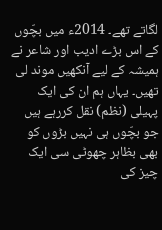لگاتے تھے۔ 2014ء میں‌ بچّوں‌ کے اس بڑے ادیب اور شاعر نے ہمیشہ کے لیے آنکھیں‌ موند لی تھیں۔ یہاں ہم ان کی ایک پہیلی (نظم) نقل کررہے ہیں جو بچّوں‌ ہی نہیں‌ بڑوں‌ کو بھی بظاہر چھوٹی سی ایک چیز کی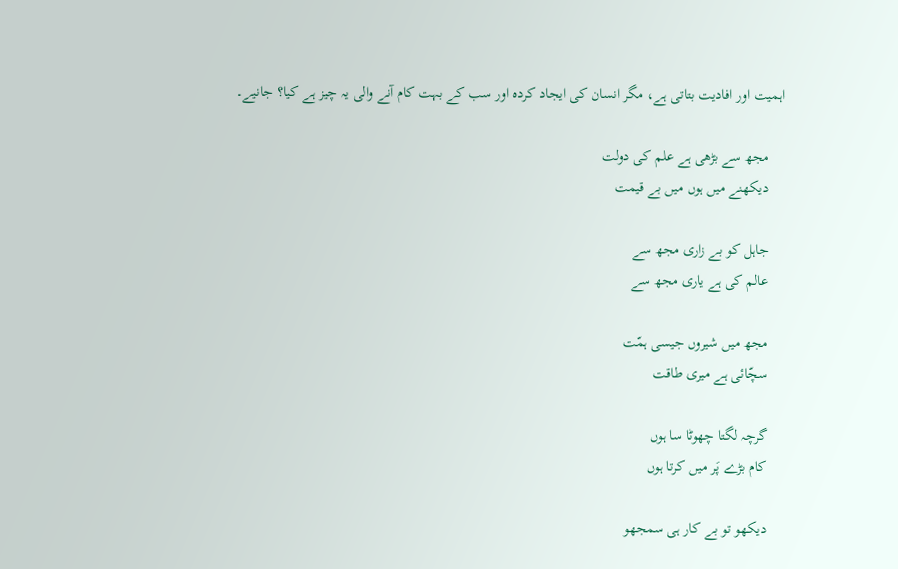اہمیت اور افادیت بتاتی ہے، مگر انسان کی ایجاد کردہ اور سب کے بہت کام آنے والی یہ چیز ہے کیا؟ جانیے۔

    مجھ سے بڑھی ہے علم کی دولت
    دیکھنے میں ہوں میں بے قیمت

    جاہل کو بے زاری مجھ سے
    عالم کی ہے یاری مجھ سے

    مجھ میں شیروں جیسی ہمّت
    سچّائی ہے میری طاقت

    گرچہ لگتا چھوٹا سا ہوں
    کام بڑے پَر میں کرتا ہوں

    دیکھو تو بے کار ہی سمجھو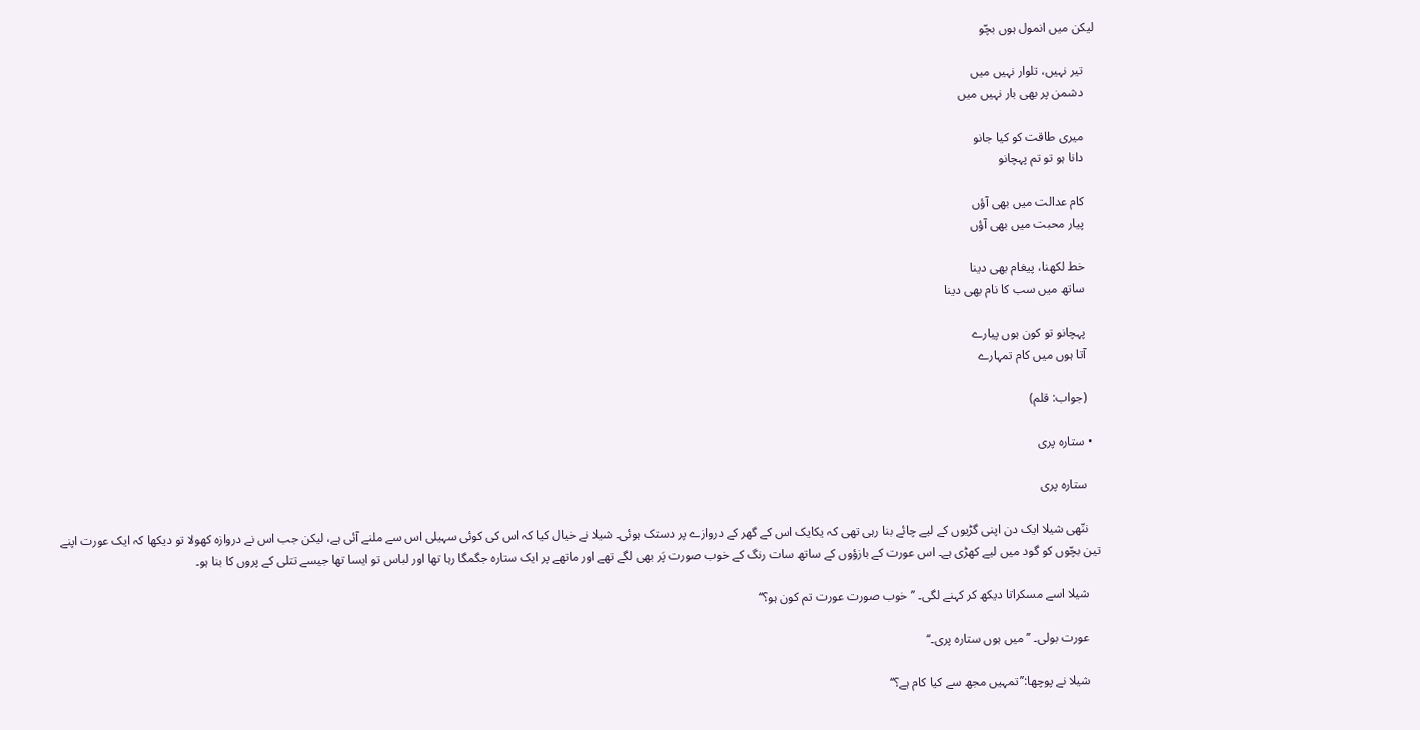لیکن میں انمول ہوں بچّو

    تیر نہیں، تلوار نہیں میں
    دشمن پر بھی بار نہیں میں

    میری طاقت کو کیا جانو
    دانا ہو تو تم پہچانو

    کام عدالت میں بھی آؤں
    پیار محبت میں بھی آؤں

    خط لکھنا، پیغام بھی دینا
    ساتھ میں سب کا نام بھی دینا

    پہچانو تو کون ہوں پیارے
    آتا ہوں میں کام تمہارے

    (جواب: قلم)

  • ستارہ پری

    ستارہ پری

    ننّھی شیلا ایک دن اپنی گڑیوں کے لیے چائے بنا رہی تھی کہ یکایک اس کے گھر کے دروازے پر دستک ہوئی۔ شیلا نے خیال کیا کہ اس کی کوئی سہیلی اس سے ملنے آئی ہے، لیکن جب اس نے دروازہ کھولا تو دیکھا کہ ایک عورت اپنے تین بچّوں کو گود میں لیے کھڑی ہے۔ اس عورت کے بازؤوں کے ساتھ سات رنگ کے خوب صورت پَر بھی لگے تھے اور ماتھے پر ایک ستارہ جگمگا رہا تھا اور لباس تو ایسا تھا جیسے تتلی کے پروں کا بنا ہو۔

    شیلا اسے مسکراتا دیکھ کر کہنے لگی۔ ’’خوب صورت عورت تم کون ہو؟‘‘

    عورت بولی۔ ’’میں ہوں ستارہ پری۔‘‘

    شیلا نے پوچھا:’’تمہیں مجھ سے کیا کام ہے؟‘‘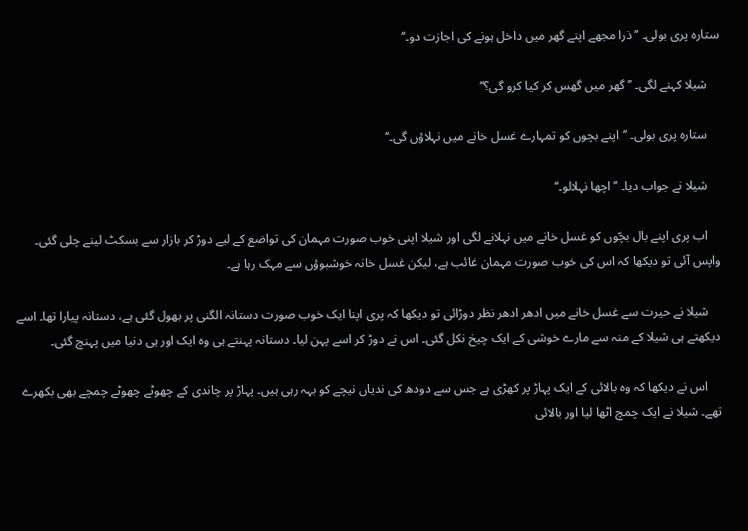ستارہ پری بولی۔ ’’ذرا مجھے اپنے گھر میں داخل ہونے کی اجازت دو۔‘‘

    شیلا کہنے لگی۔ ’’گھر میں گھس کر کیا کرو گی؟‘‘

    ستارہ پری بولی۔ ’’اپنے بچوں کو تمہارے غسل خانے میں نہلاؤں گی۔‘‘

    شیلا نے جواب دیا۔ ’’اچھا نہلالو۔‘‘

    اب پری اپنے بال بچّوں کو غسل خانے میں نہلانے لگی اور شیلا اپنی خوب صورت مہمان کی تواضع کے لیے دوڑ کر بازار سے بسکٹ لینے چلی گئی۔ واپس آئی تو دیکھا کہ اس کی خوب صورت مہمان غائب ہے، لیکن غسل خانہ خوشبوؤں سے مہک رہا ہے۔

    شیلا نے حیرت سے غسل خانے میں ادھر ادھر نظر دوڑائی تو دیکھا کہ پری اپنا ایک خوب صورت دستانہ الگنی پر بھول گئی ہے، دستانہ پیارا تھا۔ اسے دیکھتے ہی شیلا کے منہ سے مارے خوشی کے ایک چیخ نکل گئی۔ اس نے دوڑ کر اسے پہن لیا۔ دستانہ پہنتے ہی وہ ایک اور ہی دنیا میں پہنچ گئی۔

    اس نے دیکھا کہ وہ بالائی کے ایک پہاڑ پر کھڑی ہے جس سے دودھ کی ندیاں نیچے کو بہہ رہی ہیں۔ پہاڑ پر چاندی کے چھوٹے چھوٹے چمچے بھی بکھرے تھے۔ شیلا نے ایک چمچ اٹھا لیا اور بالائی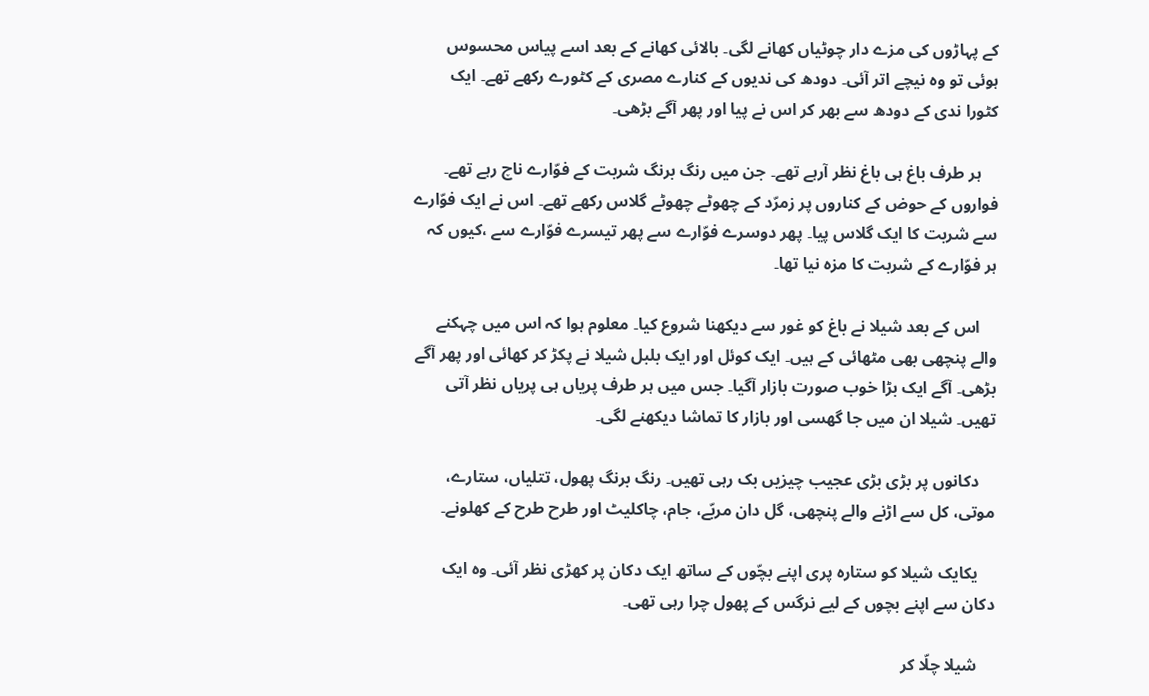کے پہاڑوں کی مزے دار چوٹیاں کھانے لگی۔ بالائی کھانے کے بعد اسے پیاس محسوس ہوئی تو وہ نیچے اتر آئی۔ دودھ کی ندیوں کے کنارے مصری کے کٹورے رکھے تھے۔ ایک کٹورا ندی کے دودھ سے بھر کر اس نے پیا اور پھر آگے بڑھی۔

    ہر طرف باغ ہی باغ نظر آرہے تھے۔ جن میں رنگ برنگ شربت کے فوّارے ناچ رہے تھے۔ فواروں کے حوض کے کناروں پر زمرّد کے چھوٹے چھوٹے گلاس رکھے تھے۔ اس نے ایک فوّارے سے شربت کا ایک گلاس پیا۔ پھر دوسرے فوّارے سے پھر تیسرے فوّارے سے ،کیوں کہ ہر فوّارے کے شربت کا مزہ نیا تھا۔

    اس کے بعد شیلا نے باغ کو غور سے دیکھنا شروع کیا۔ معلوم ہوا کہ اس میں چہکنے والے پنچھی بھی مٹھائی کے ہیں۔ ایک کوئل اور ایک بلبل شیلا نے پکڑ کر کھائی اور پھر آگے بڑھی۔ آگے ایک بڑا خوب صورت بازار آگیا۔ جس میں ہر طرف پریاں ہی پریاں نظر آتی تھیں۔ شیلا ان میں جا گھسی اور بازار کا تماشا دیکھنے لگی۔

    دکانوں پر بڑی بڑی عجیب چیزیں بک رہی تھیں۔ رنگ برنگ پھول، تتلیاں، ستارے، موتی، کل سے اڑنے والے پنچھی، گل دان مربّے، جام، چاکلیٹ اور طرح طرح کے کھلونے۔

    یکایک شیلا کو ستارہ پری اپنے بچّوں کے ساتھ ایک دکان پر کھڑی نظر آئی۔ وہ ایک دکان سے اپنے بچوں کے لیے نرگس کے پھول چرا رہی تھی۔

    شیلا چلّا کر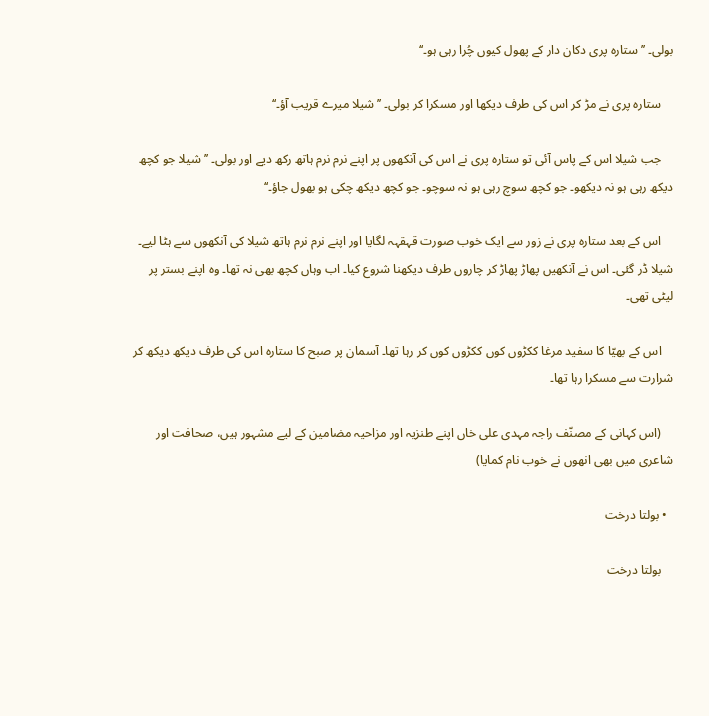بولی۔ ’’ستارہ پری دکان دار کے پھول کیوں چُرا رہی ہو۔‘‘

    ستارہ پری نے مڑ کر اس کی طرف دیکھا اور مسکرا کر بولی۔ ’’شیلا میرے قریب آؤ۔‘‘

    جب شیلا اس کے پاس آئی تو ستارہ پری نے اس کی آنکھوں پر اپنے نرم نرم ہاتھ رکھ دیے اور بولی۔ ’’شیلا جو کچھ دیکھ رہی ہو نہ دیکھو۔ جو کچھ سوچ رہی ہو نہ سوچو۔ جو کچھ دیکھ چکی ہو بھول جاؤ۔‘‘

    اس کے بعد ستارہ پری نے زور سے ایک خوب صورت قہقہہ لگایا اور اپنے نرم نرم ہاتھ شیلا کی آنکھوں سے ہٹا لیے۔ شیلا ڈر گئی۔ اس نے آنکھیں پھاڑ پھاڑ کر چاروں طرف دیکھنا شروع کیا۔ اب وہاں کچھ بھی نہ تھا۔ وہ اپنے بستر پر لیٹی تھی۔

    اس کے بھیّا کا سفید مرغا ککڑوں کوں ککڑوں کوں کر رہا تھا۔ آسمان پر صبح کا ستارہ اس کی طرف دیکھ دیکھ کر شرارت سے مسکرا رہا تھا۔

    (اس کہانی کے مصنّف راجہ مہدی علی خاں اپنے طنزیہ اور مزاحیہ مضامین کے لیے مشہور ہیں، صحافت اور شاعری میں بھی انھوں‌ نے خوب نام کمایا)

  • بولتا درخت

    بولتا درخت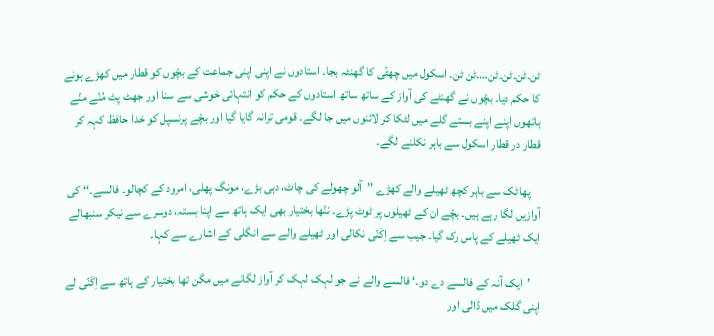ٹن۔ٹن۔ٹن۔ٹن….ٹن ٹن۔ اسکول میں چھٹّی کا گھنٹہ بجا۔ استادوں نے اپنی اپنی جماعت کے بچّوں کو قطار میں کھڑے ہونے کا حکم دیا۔ بچّوں نے گھنٹے کی آواز کے ساتھ ساتھ استادوں کے حکم کو انتہائی خوشی سے سنا اور جھٹ پٹ مُنّے منّے ہاتھوں اپنے اپنے بستے گلے میں لٹکا کر لائنوں میں جا لگے۔ قومی ترانہ گایا گیا اور بچّے پرنسپل کو خدا حافظ کہہ کر قطار در قطار اسکول سے باہر نکلنے لگے۔

    پھاٹک سے باہر کچھ ٹھیلے والے کھڑے ’’آلو چھولے کی چاٹ، دہی بڑے، مونگ پھلی، امرود کے کچالو۔ فالسے۔‘‘ کی آوازیں لگا رہے ہیں۔ بچّے ان کے ٹھیلوں پر ٹوٹ پڑے۔ ننّھا بختیار بھی ایک ہاتھ سے اپنا بستہ، دوسرے سے نیکر سنبھالے ایک ٹھیلے کے پاس رک گیا۔ جیب سے اِکَنّی نکالی اور ٹھیلے والے سے انگلی کے اشارے سے کہا۔

    ’ایک آنہ کے فالسے دے دو۔‘ فالسے والے نے جو لہک لہک کر آواز لگانے میں مگن تھا بختیار کے ہاتھ سے اِکَنّی لے اپنی گلک میں ڈالی اور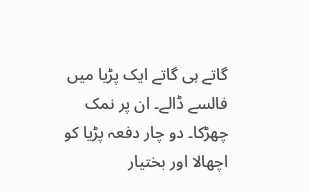گاتے ہی گاتے ایک پڑیا میں فالسے ڈالے۔ ان پر نمک چھڑکا۔ دو چار دفعہ پڑیا کو اچھالا اور بختیار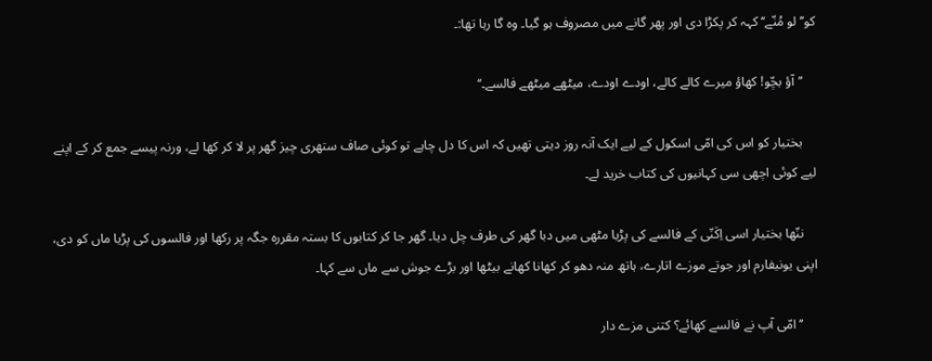کو’’لو مُنّے‘‘ کہہ کر پکڑا دی اور پھر گانے میں مصروف ہو گیا۔ وہ گا رہا تھا:۔

    ’’آؤ بچّو! کھاؤ میرے کالے کالے، اودے اودے، میٹھے میٹھے فالسے۔‘‘

    بختیار کو اس کی امّی اسکول کے لیے ایک آنہ روز دیتی تھیں کہ اس کا دل چاہے تو کوئی صاف ستھری چیز گھر پر لا کر کھا لے، ورنہ پیسے جمع کر کے اپنے لیے کوئی اچھی سی کہانیوں کی کتاب خرید لے۔

    ننّھا بختیار اسی اِکَنّی کے فالسے کی پڑیا مٹھی میں دبا گھر کی طرف چل دیا۔ گھر جا کر کتابوں کا بستہ مقررہ جگہ پر رکھا اور فالسوں کی پڑیا ماں کو دی، اپنی یونیفارم اور جوتے موزے اتارے، ہاتھ منہ دھو کر کھانا کھانے بیٹھا اور بڑے جوش سے ماں سے کہا۔

    ’’امّی آپ نے فالسے کھائے؟ کتنی مزے دار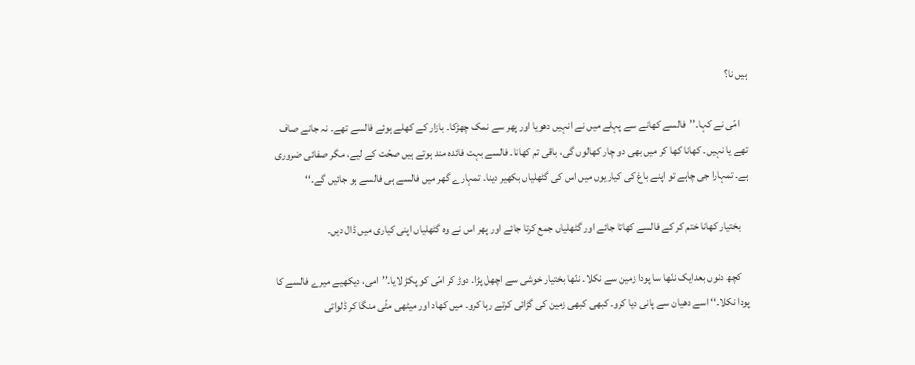ہیں نا؟

    امّی نے کہا۔’’فالسے کھانے سے پہلے میں نے انہیں دھویا اور پھر سے نمک چھڑکا۔ بازار کے کھلے ہوئے فالسے تھے۔ نہ جانے صاف تھے یا نہیں۔ کھانا کھا کر میں بھی دو چار کھالوں گی، باقی تم کھانا۔ فالسے بہت فائدہ مند ہوتے ہیں صحّت کے لیے، مگر صفائی ضروری ہے۔ تمہارا جی چاہے تو اپنے باغ کی کیاریوں میں اس کی گٹھلیاں بکھیر دینا۔ تمہارے گھر میں فالسے ہی فالسے ہو جائیں گے۔‘‘

    بختیار کھانا ختم کر کے فالسے کھاتا جائے اور گٹھلیاں جمع کرتا جائے اور پھر اس نے وہ گٹھلیاں اپنی کیاری میں ڈال دیں۔

    کچھ دنوں بعدایک ننّھا سا پودا زمین سے نکلا۔ ننّھا بختیار خوشی سے اچھل پڑا۔ دوڑ کر امّی کو پکڑ لایا۔’’امی، دیکھیے میرے فالسے کا پودا نکلا۔‘‘ اسے دھیان سے پانی دیا کرو۔ کبھی کبھی زمین کی گڑائی کرتے رہا کرو۔ میں کھاد اور میٹھی مٹّی منگا کر ڈلواتی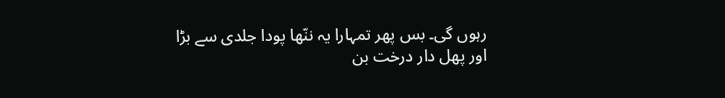رہوں گی۔ بس پھر تمہارا یہ ننّھا پودا جلدی سے بڑا اور پھل دار درخت بن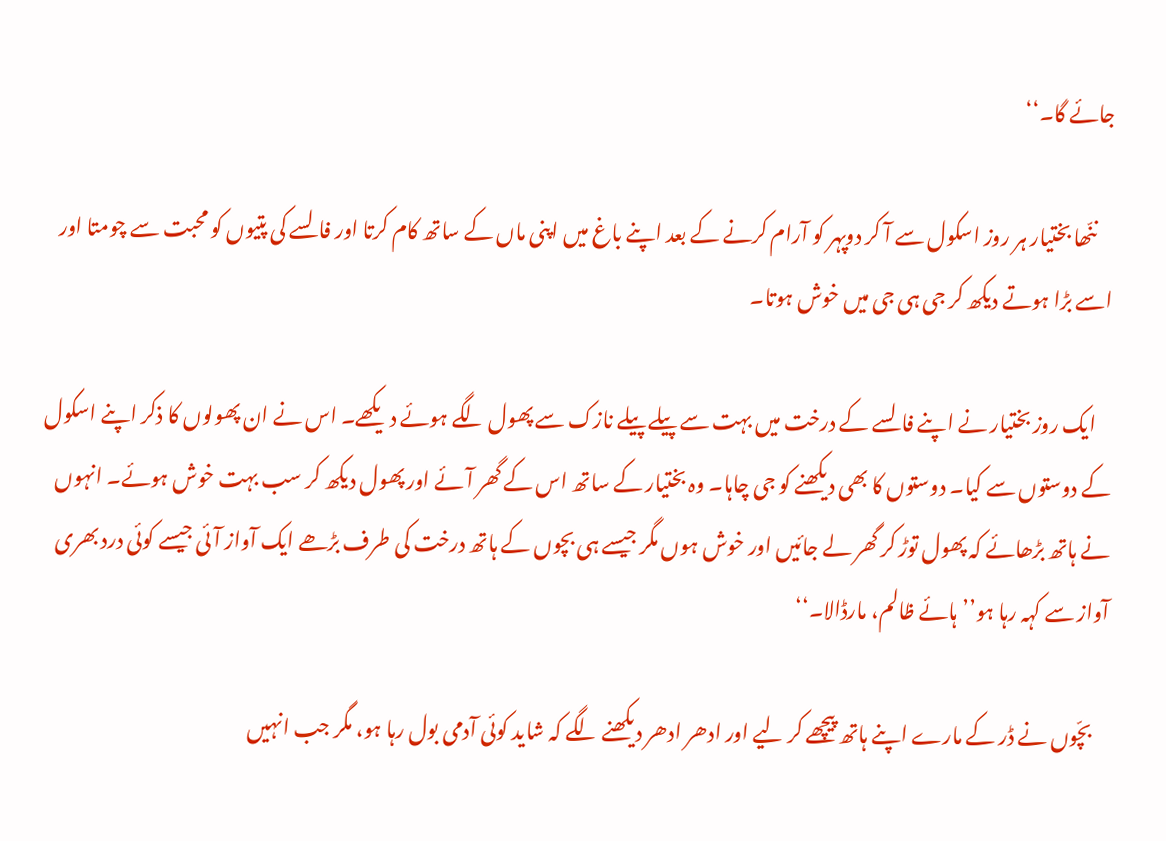جائے گا۔‘‘

    ننّھا بختیار ہر روز اسکول سے آ کر دوپہر کو آرام کرنے کے بعد اپنے باغ میں اپنی ماں کے ساتھ کام کرتا اور فالسے کی پتیوں کو محبت سے چومتا اور اسے بڑا ہوتے دیکھ کر جی ہی جی میں خوش ہوتا۔

    ایک روز بختیار نے اپنے فالسے کے درخت میں بہت سے پیلے پیلے نازک سے پھول لگے ہوئے دیکھے۔ اس نے ان پھولوں کا ذکر اپنے اسکول کے دوستوں سے کیا۔ دوستوں کا بھی دیکھنے کو جی چاہا۔ وہ بختیار کے ساتھ اس کے گھر آئے اور پھول دیکھ کر سب بہت خوش ہوئے۔ انہوں نے ہاتھ بڑھائے کہ پھول توڑ کر گھر لے جائیں اور خوش ہوں مگر جیسے ہی بچوں کے ہاتھ درخت کی طرف بڑھے ایک آواز آئی جیسے کوئی درد بھری آواز سے کہہ رہا ہو’’ہائے ظالم، مارڈالا۔‘‘

    بچّوں نے ڈر کے مارے اپنے ہاتھ پیچھے کر لیے اور ادھر ادھر دیکھنے لگے کہ شاید کوئی آدمی بول رہا ہو، مگر جب انہیں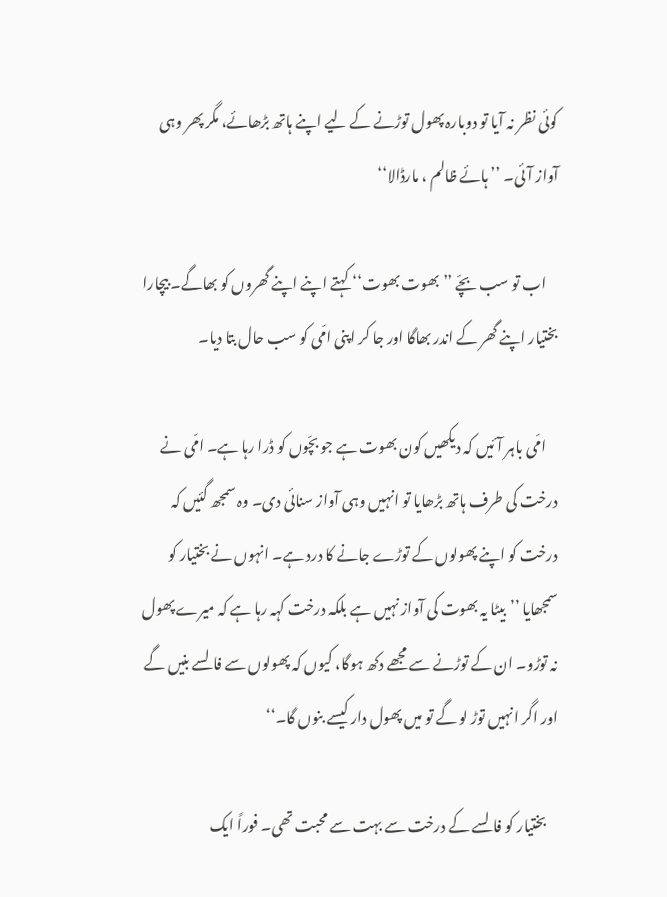کوئی نظر نہ آیا تو دوبارہ پھول توڑنے کے لیے اپنے ہاتھ بڑھائے، مگر پھر وہی آواز آئی۔ ’’ہائے ظالم ، مارڈالا‘‘

    اب تو سب بچّے ’’بھوت بھوت‘‘ کہتے اپنے اپنے گھروں کو بھاگے۔ بیچارا بختیار اپنے گھر کے اندر بھاگا اور جا کر اپنی امّی کو سب حال بتا دیا۔

    امّی باہر آئیں کہ دیکھیں کون بھوت ہے جو بچّوں کو ڈرا رہا ہے۔ امّی نے درخت کی طرف ہاتھ بڑھایا تو انہیں وہی آواز سنائی دی۔ وہ سمجھ گئیں کہ درخت کو اپنے پھولوں کے توڑے جانے کا درد ہے۔ انہوں نے بختیار کو سمجھایا ’’بیٹا یہ بھوت کی آواز نہیں ہے بلکہ درخت کہہ رہا ہے کہ میرے پھول نہ توڑو۔ ان کے توڑنے سے مجھے دکھ ہوگا، کیوں کہ پھولوں سے فالسے بنیں گے اور اگر انہیں توڑ لو گے تو میں پھول دار کیسے بنوں گا۔‘‘

    بختیار کو فالسے کے درخت سے بہت سے محبت تھی۔ فوراً ایک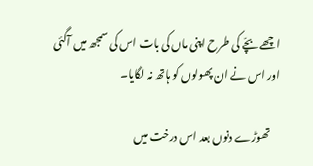اچھے بچّے کی طرح اپنی ماں کی بات اس کی سمجھ میں آگئی اور اس نے ان پھولوں کو ہاتھ نہ لگایا۔

    تھوڑے دنوں بعد اس درخت میں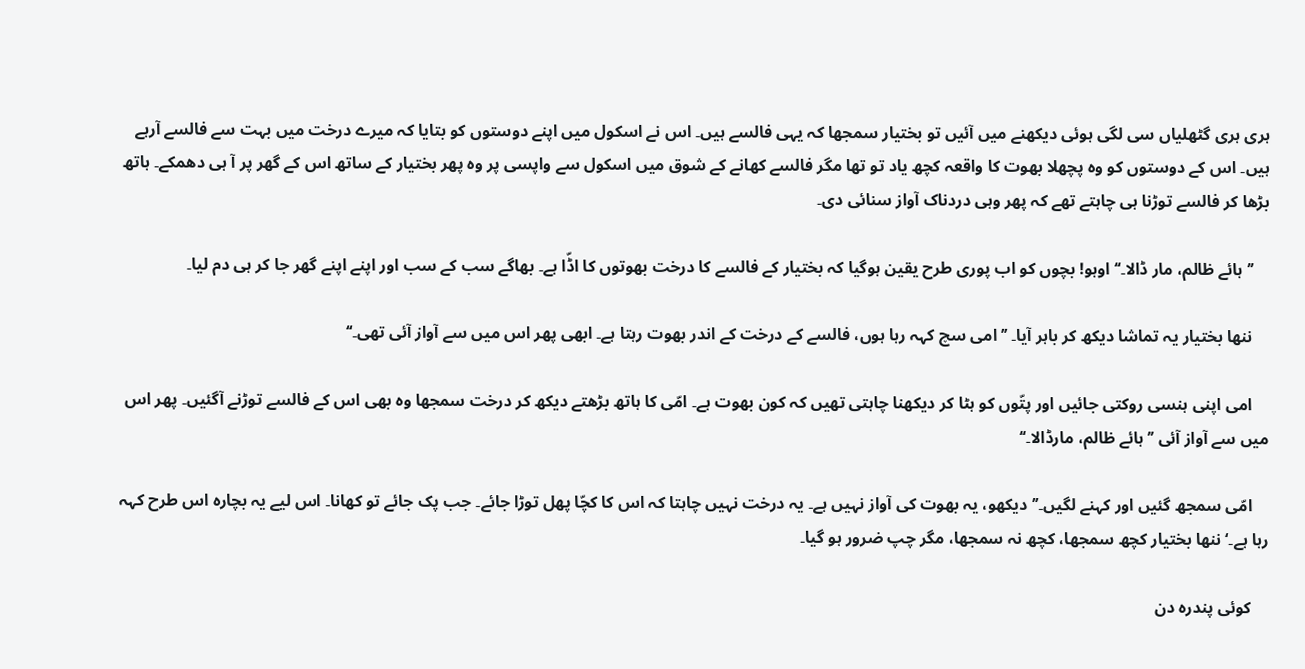ہری ہری گٹھلیاں سی لگی ہوئی دیکھنے میں آئیں تو بختیار سمجھا کہ یہی فالسے ہیں۔ اس نے اسکول میں اپنے دوستوں کو بتایا کہ میرے درخت میں بہت سے فالسے آرہے ہیں۔ اس کے دوستوں کو وہ پچھلا بھوت کا واقعہ کچھ یاد تو تھا مگر فالسے کھانے کے شوق میں اسکول سے واپسی پر وہ پھر بختیار کے ساتھ اس کے گھر پر آ ہی دھمکے۔ ہاتھ بڑھا کر فالسے توڑنا ہی چاہتے تھے کہ پھر وہی دردناک آواز سنائی دی۔

    ’’ہائے ظالم، مار ڈالا۔‘‘ اوہو! بچوں کو اب پوری طرح یقین ہوگیا کہ بختیار کے فالسے کا درخت بھوتوں کا اڈّا ہے۔ بھاگے سب کے سب اور اپنے اپنے گھر جا کر ہی دم لیا۔

    ننھا بختیار یہ تماشا دیکھ کر باہر آیا۔ ’’امی سچ کہہ رہا ہوں، فالسے کے درخت کے اندر بھوت رہتا ہے۔ ابھی پھر اس میں سے آواز آئی تھی۔‘‘

    امی اپنی ہنسی روکتی جائیں اور پتّوں کو ہٹا کر دیکھنا چاہتی تھیں کہ کون بھوت ہے۔ امّی کا ہاتھ بڑھتے دیکھ کر درخت سمجھا وہ بھی اس کے فالسے توڑنے آگئیں۔ پھر اس میں سے آواز آئی ’’ہائے ظالم، مارڈالا۔‘‘

    امّی سمجھ گئیں اور کہنے لگیں۔’’دیکھو، یہ بھوت کی آواز نہیں ہے۔ یہ درخت نہیں چاہتا کہ اس کا کچّا پھل توڑا جائے۔ جب پک جائے تو کھانا۔ اس لیے یہ بچارہ اس طرح کہہ رہا ہے۔‘ ننھا بختیار کچھ سمجھا، کچھ نہ سمجھا، مگر چپ ضرور ہو گیا۔

    کوئی پندرہ دن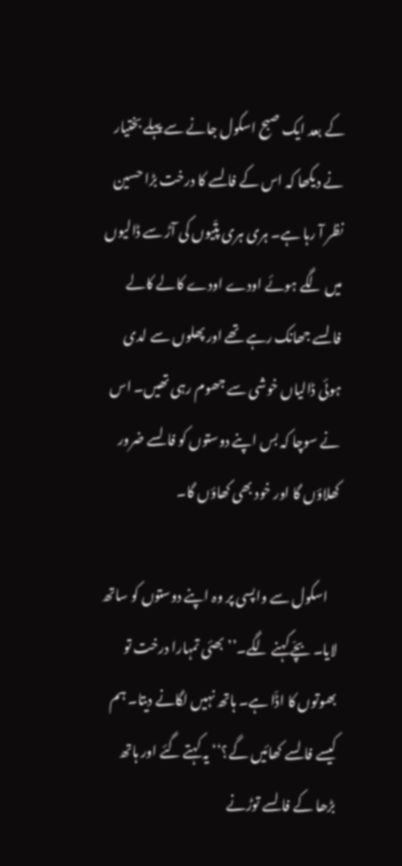کے بعد ایک صبح اسکول جانے سے پہلے بختیار نے دیکھا کہ اس کے فالسے کا درخت بڑا حسین نظر آ رہا ہے۔ ہری ہری پتّیوں کی آڑ سے ڈالیوں میں لگے ہوئے اودے اودے کالے کالے فالسے جھانک رہے تھے اور پھلوں سے لدی ہوئی ڈالیاں خوشی سے جھوم رہی تھیں۔ اس نے سوچا کہ بس اپنے دوستوں کو فالسے ضرور کھلاؤں گا اور خود بھی کھاؤں گا۔

    اسکول سے واپسی پر وہ اپنے دوستوں کو ساتھ لایا۔ بچّے کہنے لگے۔’’بھئی تمہارا درخت تو بھوتوں کا اڈّا ہے۔ ہاتھ نہیں لگانے دیتا۔ ہم کیسے فالسے کھائیں گے؟‘‘ یہ کہتے گئے اور ہاتھ بڑھا کے فالسے توڑنے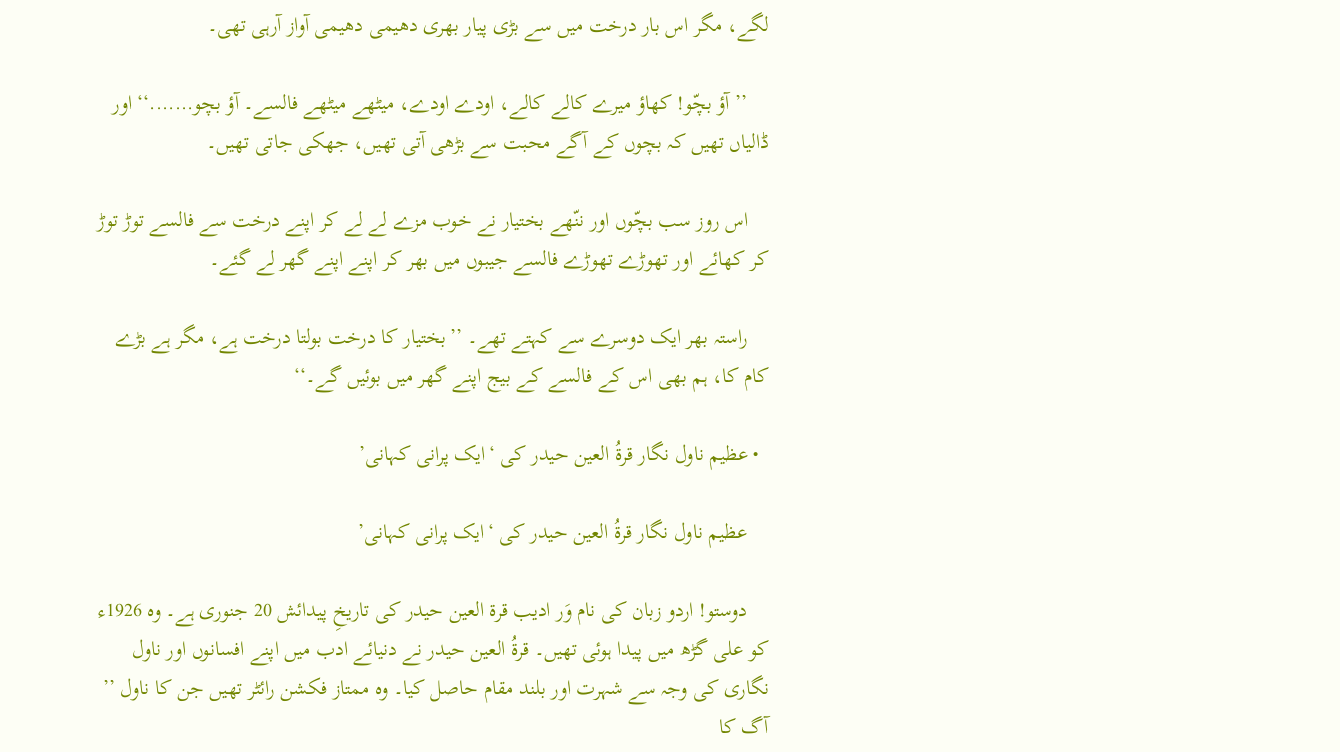لگے، مگر اس بار درخت میں سے بڑی پیار بھری دھیمی دھیمی آواز آرہی تھی۔

    ’’آؤ بچّو! کھاؤ میرے کالے کالے، اودے اودے، میٹھے میٹھے فالسے۔ آؤ بچو…….‘‘ اور ڈالیاں تھیں کہ بچوں کے آگے محبت سے بڑھی آتی تھیں، جھکی جاتی تھیں۔

    اس روز سب بچّوں اور ننّھے بختیار نے خوب مزے لے لے کر اپنے درخت سے فالسے توڑ توڑ کر کھائے اور تھوڑے تھوڑے فالسے جیبوں میں بھر کر اپنے اپنے گھر لے گئے۔

    راستہ بھر ایک دوسرے سے کہتے تھے۔ ’’بختیار کا درخت بولتا درخت ہے، مگر ہے بڑے کام کا، ہم بھی اس کے فالسے کے بیج اپنے گھر میں بوئیں گے۔‘‘

  • عظیم ناول نگار قرۃُ‌ العین حیدر کی ‘ایک پرانی کہانی’

    عظیم ناول نگار قرۃُ‌ العین حیدر کی ‘ایک پرانی کہانی’

    دوستو! اردو زبان کی نام وَر ادیب قرۃ العین حیدر کی تاریخِ پیدائش 20 جنوری ہے۔ وہ 1926ء کو علی گڑھ میں پیدا ہوئی تھیں۔ قرۃُ العین حیدر نے دنیائے ادب میں اپنے افسانوں اور ناول نگاری کی وجہ سے شہرت اور بلند مقام حاصل کیا۔ وہ ممتاز فکشن رائٹر تھیں‌ جن کا ناول ’’ آگ کا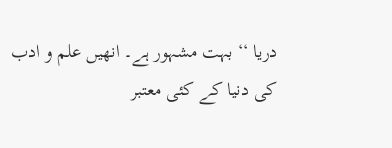دریا ‘‘ بہت مشہور ہے۔ انھیں‌ علم و ادب کی دنیا کے کئی معتبر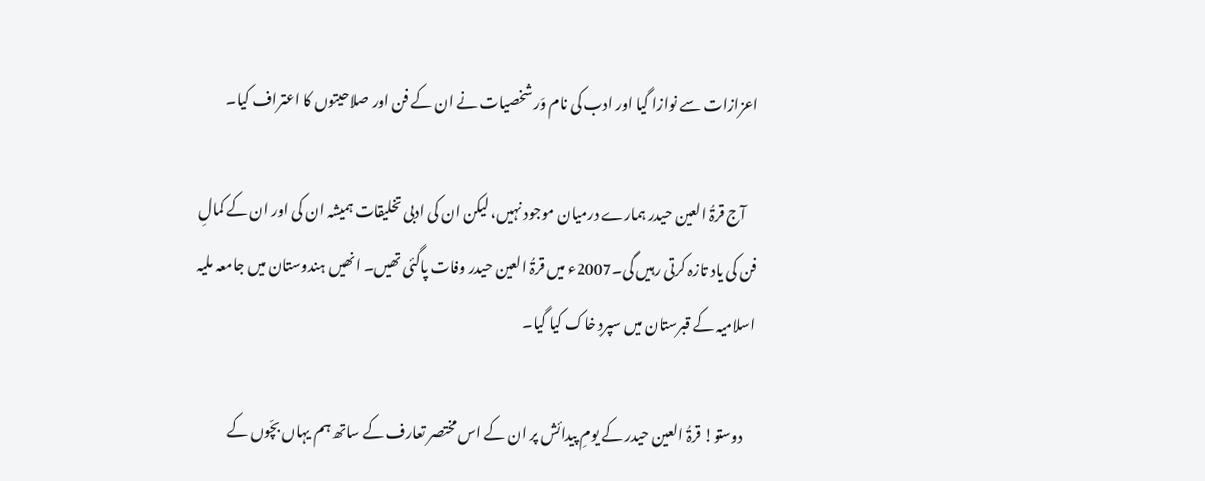اعزازات سے نوازا گیا اور ادب کی نام وَر شخصیات نے ان کے فن اور صلاحیتوں کا اعتراف کیا۔

    آج قرۃُ العین حیدر ہمارے درمیان موجود نہیں‌، لیکن ان کی ادبی تخلیقات ہمیشہ ان کی اور ان کے کمالِ فن کی یاد تازہ کرتی رہیں‌ گی۔2007ء میں قرۃُ العین حیدر وفات پاگئی تھیں۔ انھیں ہندوستان میں‌ جامعہ ملیہ اسلامیہ کے قبرستان میں سپردِ‌ خاک کیا گیا۔

    دوستو! قرۃُ العین حیدر کے یومِ پیدائش پر ان کے اس مختصر تعارف کے ساتھ ہم یہاں بچّوں کے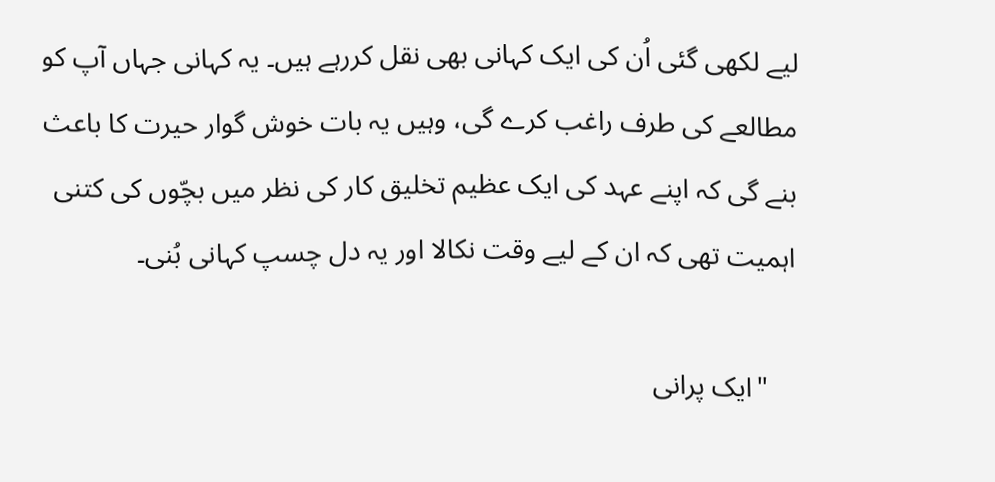لیے لکھی گئی اُن کی ایک کہانی بھی نقل کررہے ہیں‌۔ یہ کہانی جہاں آپ کو مطالعے کی طرف راغب کرے گی، وہیں یہ بات خوش گوار حیرت کا باعث بنے گی کہ اپنے عہد کی ایک عظیم تخلیق کار کی نظر میں بچّوں‌ کی کتنی اہمیت تھی‌ کہ ان کے لیے وقت نکالا اور یہ دل چسپ کہانی بُنی۔

    "ایک پرانی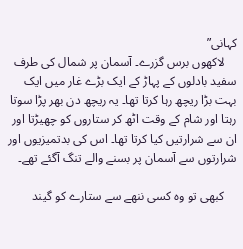کہانی”
    لاکھوں برس گزرے۔ آسمان پر شمال کی طرف سفید بادلوں کے پہاڑ کے ایک بڑے غار میں ایک بہت بڑا ریچھ رہا کرتا تھا۔ یہ ریچھ دن بھر پڑا سوتا رہتا اور شام کے وقت اٹھ کر ستاروں کو چھیڑتا اور ان سے شرارتیں کیا کرتا تھا۔ اس کی بدتمیزیوں اور شرارتوں سے آسمان پر بسنے والے تنگ آگئے تھے۔

    کبھی تو وہ کسی ننھے سے ستارے کو گیند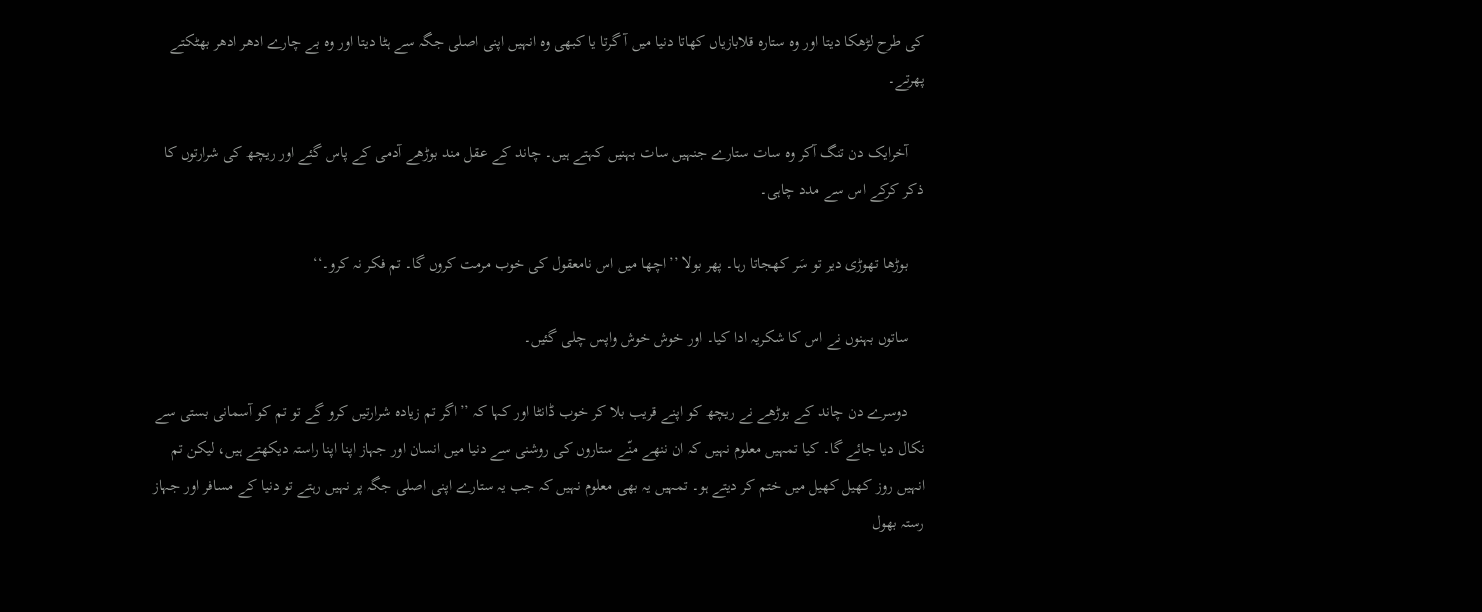کی طرح لڑھکا دیتا اور وہ ستارہ قلابازیاں کھاتا دنیا میں آ گرتا یا کبھی وہ انہیں اپنی اصلی جگہ سے ہٹا دیتا اور وہ بے چارے ادھر ادھر بھٹکتے پھرتے۔

    آخرایک دن تنگ آکر وہ سات ستارے جنہیں سات بہنیں کہتے ہیں۔ چاند کے عقل مند بوڑھے آدمی کے پاس گئے اور ریچھ کی شرارتوں کا ذکر کرکے اس سے مدد چاہی۔

    بوڑھا تھوڑی دیر تو سَر کھجاتا رہا۔ پھر بولا ’’اچھا میں اس نامعقول کی خوب مرمت کروں گا۔ تم فکر نہ کرو۔‘‘

    ساتوں بہنوں نے اس کا شکریہ ادا کیا۔ اور خوش خوش واپس چلی گئیں۔

    دوسرے دن چاند کے بوڑھے نے ریچھ کو اپنے قریب بلا کر خوب ڈانٹا اور کہا کہ ’’اگر تم زیادہ شرارتیں کرو گے تو تم کو آسمانی بستی سے نکال دیا جائے گا۔ کیا تمہیں معلوم نہیں کہ ان ننھے منّے ستاروں کی روشنی سے دنیا میں انسان اور جہاز اپنا اپنا راستہ دیکھتے ہیں، لیکن تم انہیں روز کھیل کھیل میں ختم کر دیتے ہو۔ تمہیں یہ بھی معلوم نہیں کہ جب یہ ستارے اپنی اصلی جگہ پر نہیں رہتے تو دنیا کے مسافر اور جہاز رستہ بھول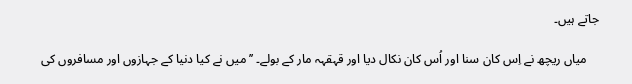جاتے ہیں۔

    میاں ریچھ نے اِس کان سنا اور اُس کان نکال دیا اور قہقہہ مار کے بولے۔ ’’میں نے کیا دنیا کے جہازوں اور مسافروں کی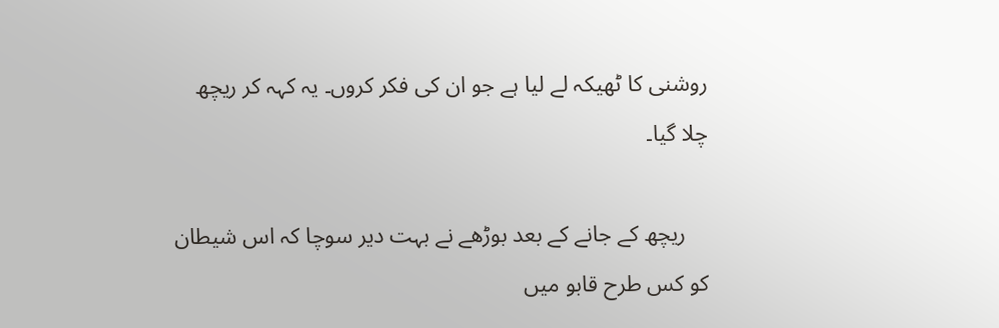روشنی کا ٹھیکہ لے لیا ہے جو ان کی فکر کروں۔ یہ کہہ کر ریچھ چلا گیا۔

    ریچھ کے جانے کے بعد بوڑھے نے بہت دیر سوچا کہ اس شیطان کو کس طرح قابو میں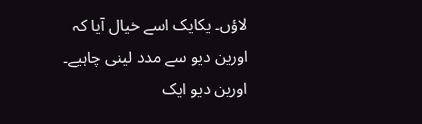لاؤں۔ یکایک اسے خیال آیا کہ اورین دیو سے مدد لینی چاہیے۔ اورین دیو ایک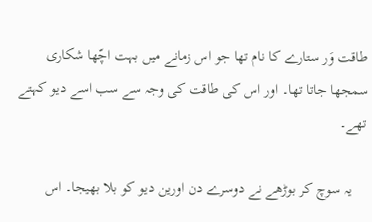طاقت وَر ستارے کا نام تھا جو اس زمانے میں بہت اچّھا شکاری سمجھا جاتا تھا۔ اور اس کی طاقت کی وجہ سے سب اسے دیو کہتے تھے۔

    یہ سوچ کر بوڑھے نے دوسرے دن اورین دیو کو بلا بھیجا۔ اس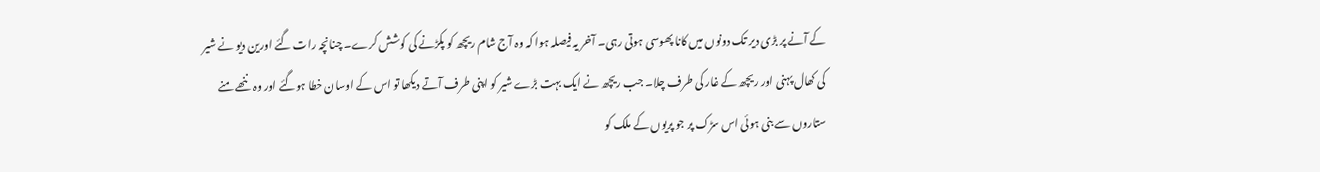کے آنے پر بڑی دیر تک دونوں میں کانا پھوسی ہوتی رہی۔ آخر یہ فیصلہ ہوا کہ وہ آج شام ریچھ کو پکڑنے کی کوشش کرے۔ چنانچہ رات گئے اورین دیو نے شیر کی کھال پہنی اور ریچھ کے غار کی طرف چلا۔ جب ریچھ نے ایک بہت بڑے شیر کو اپنی طرف آتے دیکھا تو اس کے اوسان خطا ہوگئے اور وہ ننھے منے ستاروں سے بنی ہوئی اس سڑک پر جو پریوں کے ملک کو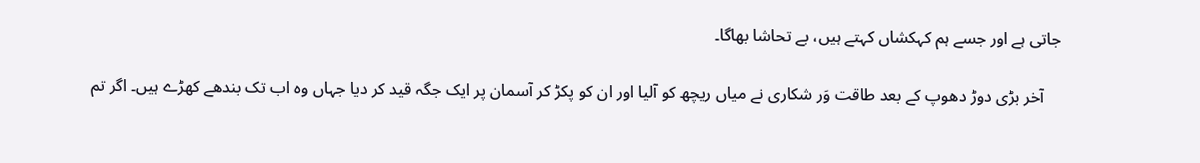جاتی ہے اور جسے ہم کہکشاں کہتے ہیں، بے تحاشا بھاگا۔

    آخر بڑی دوڑ دھوپ کے بعد طاقت وَر شکاری نے میاں ریچھ کو آلیا اور ان کو پکڑ کر آسمان پر ایک جگہ قید کر دیا جہاں وہ اب تک بندھے کھڑے ہیں۔ اگر تم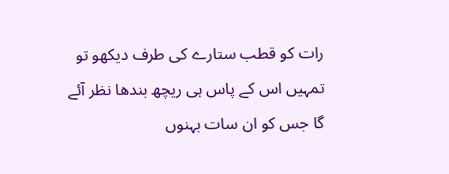رات کو قطب ستارے کی طرف دیکھو تو تمہیں اس کے پاس ہی ریچھ بندھا نظر آئے گا جس کو ان سات بہنوں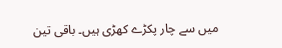میں سے چار پکڑے کھڑی ہیں۔ باقی تین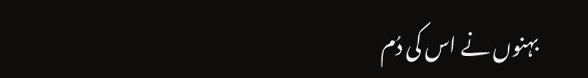بہنوں نے اس کی دُم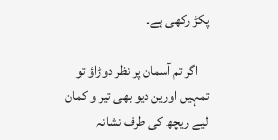پکڑ رکھی ہے۔

    اگر تم آسمان پر نظر دوڑاؤ تو تمہیں اورین دیو بھی تیر و کمان لیے ریچھ کی طرف نشانہ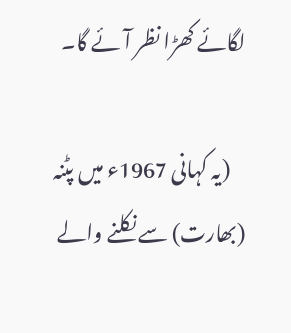لگائے کھڑا نظر آئے گا۔

    (یہ کہانی 1967ء میں‌ پٹنہ (بھارت) سے نکلنے والے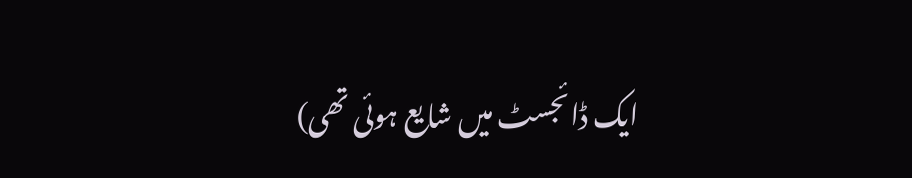ایک ڈائجسٹ میں‌ شایع ہوئی تھی)